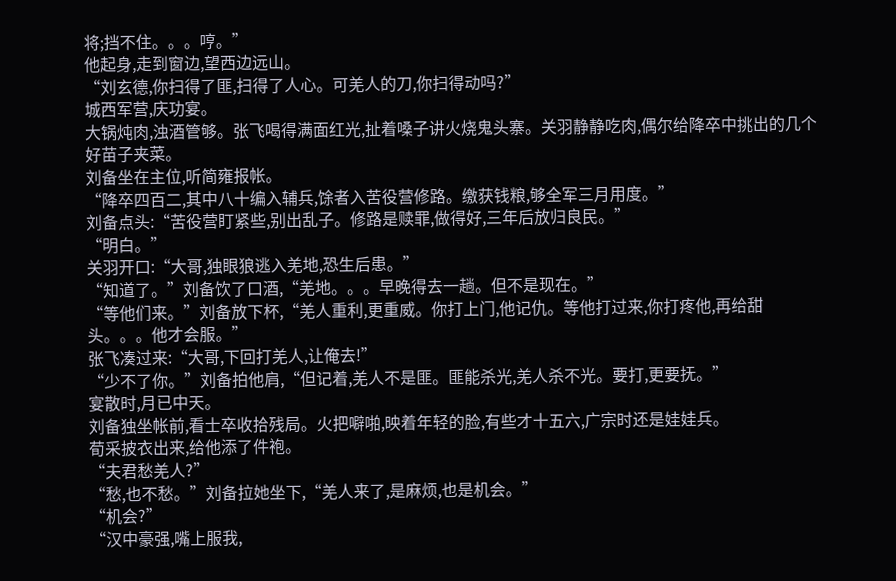将;挡不住。。。哼。”
他起身,走到窗边,望西边远山。
“刘玄德,你扫得了匪,扫得了人心。可羌人的刀,你扫得动吗?”
城西军营,庆功宴。
大锅炖肉,浊酒管够。张飞喝得满面红光,扯着嗓子讲火烧鬼头寨。关羽静静吃肉,偶尔给降卒中挑出的几个好苗子夹菜。
刘备坐在主位,听简雍报帐。
“降卒四百二,其中八十编入辅兵,馀者入苦役营修路。缴获钱粮,够全军三月用度。”
刘备点头:“苦役营盯紧些,别出乱子。修路是赎罪,做得好,三年后放归良民。”
“明白。”
关羽开口:“大哥,独眼狼逃入羌地,恐生后患。”
“知道了。”刘备饮了口酒,“羌地。。。早晚得去一趟。但不是现在。”
“等他们来。”刘备放下杯,“羌人重利,更重威。你打上门,他记仇。等他打过来,你打疼他,再给甜头。。。他才会服。”
张飞凑过来:“大哥,下回打羌人,让俺去!”
“少不了你。”刘备拍他肩,“但记着,羌人不是匪。匪能杀光,羌人杀不光。要打,更要抚。”
宴散时,月已中天。
刘备独坐帐前,看士卒收拾残局。火把噼啪,映着年轻的脸,有些才十五六,广宗时还是娃娃兵。
荀采披衣出来,给他添了件袍。
“夫君愁羌人?”
“愁,也不愁。”刘备拉她坐下,“羌人来了,是麻烦,也是机会。”
“机会?”
“汉中豪强,嘴上服我,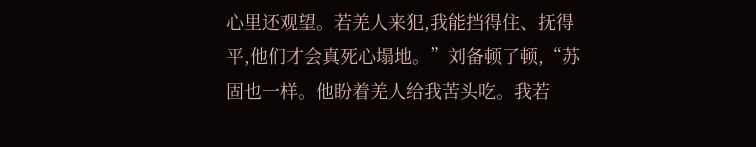心里还观望。若羌人来犯,我能挡得住、抚得平,他们才会真死心塌地。”刘备顿了顿,“苏固也一样。他盼着羌人给我苦头吃。我若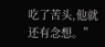吃了苦头,他就还有念想。”